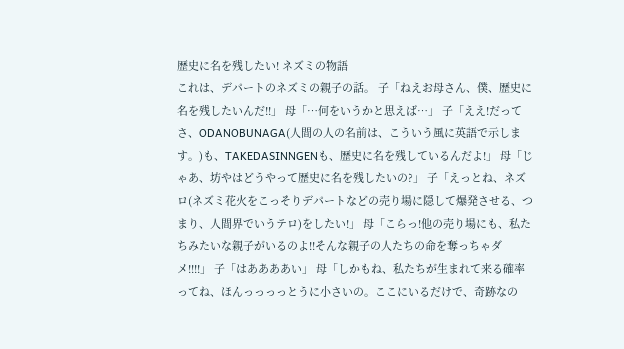歴史に名を残したい! ネズミの物語
これは、デパートのネズミの親子の話。 子「ねえお母さん、僕、歴史に名を残したいんだ!!」 母「…何をいうかと思えば…」 子「ええ!だってさ、ODANOBUNAGA(人間の人の名前は、こういう風に英語で示します。)も、TAKEDASINNGENも、歴史に名を残しているんだよ!」 母「じゃあ、坊やはどうやって歴史に名を残したいの?」 子「えっとね、ネズロ(ネズミ花火をこっそりデパートなどの売り場に隠して爆発させる、つまり、人間界でいうテロ)をしたい!」 母「こらっ!他の売り場にも、私たちみたいな親子がいるのよ!!そんな親子の人たちの命を奪っちゃダメ!!!!」 子「はああああい」 母「しかもね、私たちが生まれて来る確率ってね、ほんっっっっとうに小さいの。ここにいるだけで、奇跡なの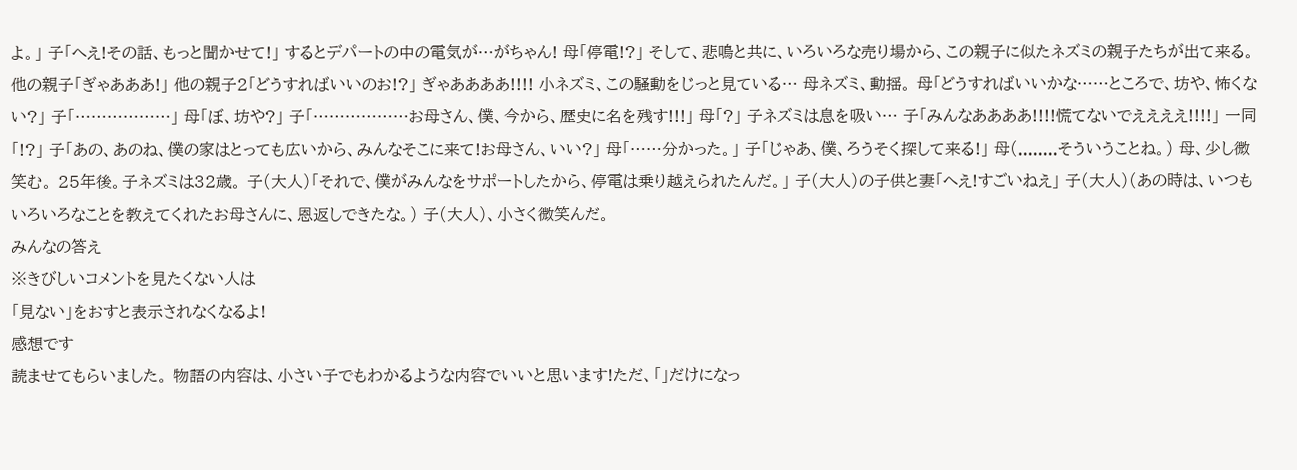よ。」 子「へえ!その話、もっと聞かせて!」 するとデパートの中の電気が…がちゃん! 母「停電!?」 そして、悲鳴と共に、いろいろな売り場から、この親子に似たネズミの親子たちが出て来る。 他の親子「ぎゃあああ!」 他の親子2「どうすればいいのお!?」 ぎゃああああ!!!! 小ネズミ、この騒動をじっと見ている… 母ネズミ、動揺。 母「どうすればいいかな……ところで、坊や、怖くない?」 子「………………」 母「ぼ、坊や?」 子「………………お母さん、僕、今から、歴史に名を残す!!!」 母「?」 子ネズミは息を吸い… 子「みんなああああ!!!!慌てないでええええ!!!!」 一同「!?」 子「あの、あのね、僕の家はとっても広いから、みんなそこに来て!お母さん、いい?」 母「……分かった。」 子「じゃあ、僕、ろうそく探して来る!」 母(........そういうことね。) 母、少し微笑む。 25年後。子ネズミは32歳。 子(大人)「それで、僕がみんなをサポートしたから、停電は乗り越えられたんだ。」 子(大人)の子供と妻「へえ!すごいねえ」 子(大人)(あの時は、いつもいろいろなことを教えてくれたお母さんに、恩返しできたな。) 子(大人)、小さく微笑んだ。
みんなの答え
※きびしいコメントを見たくない人は
「見ない」をおすと表示されなくなるよ!
感想です
読ませてもらいました。 物語の内容は、小さい子でもわかるような内容でいいと思います!ただ、「」だけになっ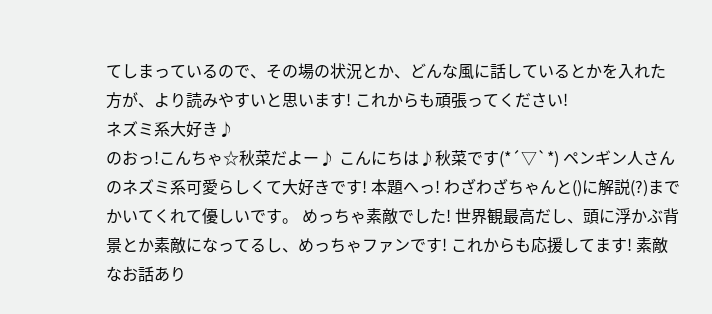てしまっているので、その場の状況とか、どんな風に話しているとかを入れた方が、より読みやすいと思います! これからも頑張ってください!
ネズミ系大好き♪
のおっ!こんちゃ☆秋菜だよー♪ こんにちは♪秋菜です(*´▽`*) ペンギン人さんのネズミ系可愛らしくて大好きです! 本題へっ! わざわざちゃんと()に解説(?)までかいてくれて優しいです。 めっちゃ素敵でした! 世界観最高だし、頭に浮かぶ背景とか素敵になってるし、めっちゃファンです! これからも応援してます! 素敵なお話あり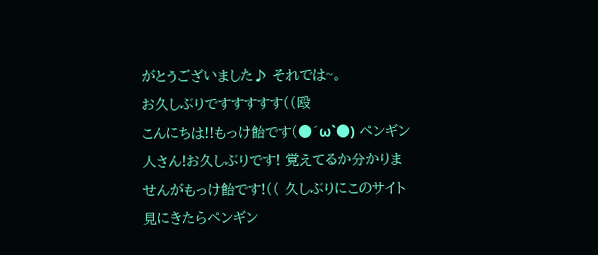がとうございました♪ それでは~。
お久しぶりですすすすす((殴
こんにちは!!もっけ飴です(●´ω`●) ペンギン人さん!お久しぶりです! 覚えてるか分かりませんがもっけ飴です!(( 久しぶりにこのサイト見にきたらペンギン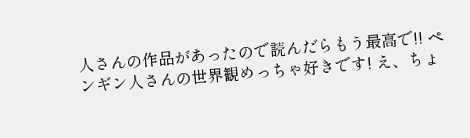人さんの作品があったので読んだらもう最高で!! ペンギン人さんの世界観めっちゃ好きです! え、ちょ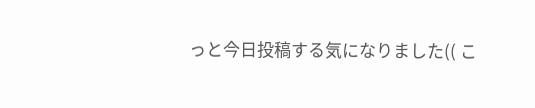っと今日投稿する気になりました(( こ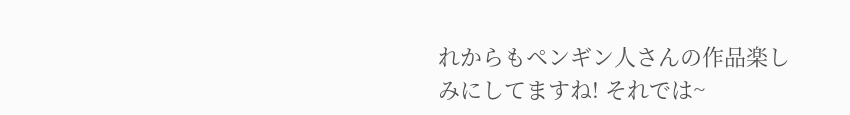れからもペンギン人さんの作品楽しみにしてますね! それでは~